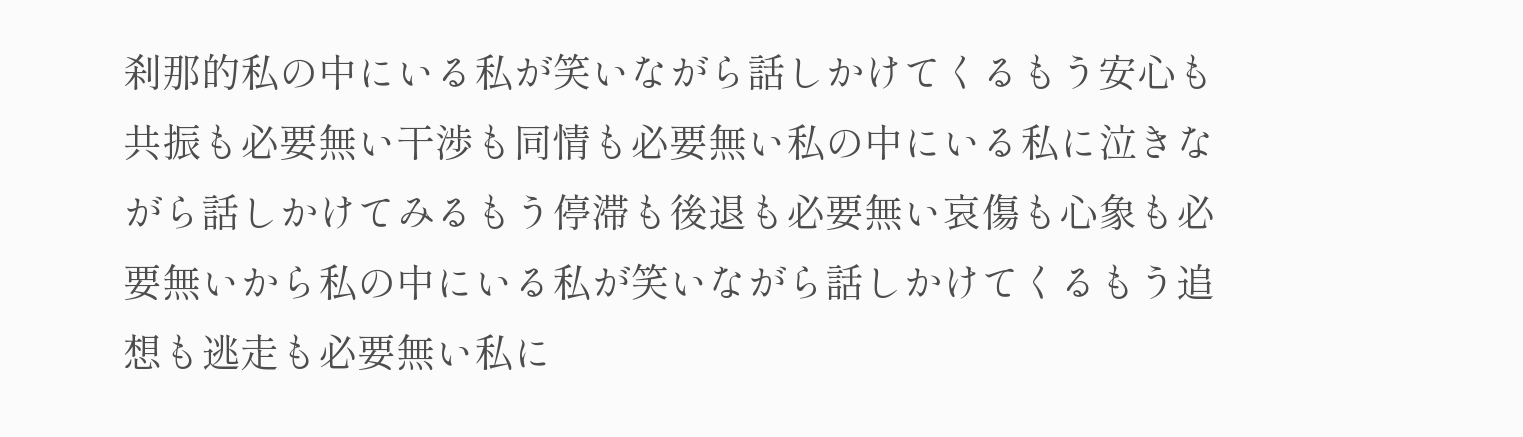刹那的私の中にいる私が笑いながら話しかけてくるもう安心も共振も必要無い干渉も同情も必要無い私の中にいる私に泣きながら話しかけてみるもう停滞も後退も必要無い哀傷も心象も必要無いから私の中にいる私が笑いながら話しかけてくるもう追想も逃走も必要無い私に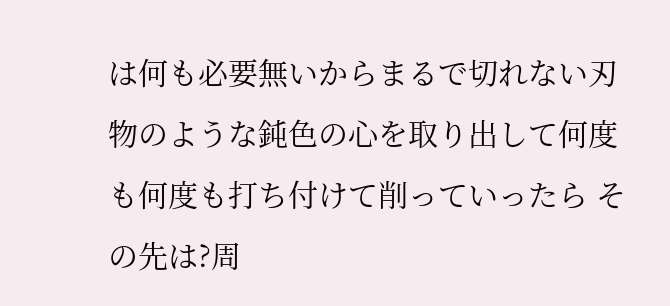は何も必要無いからまるで切れない刃物のような鈍色の心を取り出して何度も何度も打ち付けて削っていったら その先は?周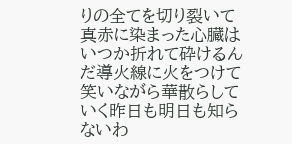りの全てを切り裂いて真赤に染まった心臓はいつか折れて砕けるんだ導火線に火をつけて笑いながら華散らしていく昨日も明日も知らないわ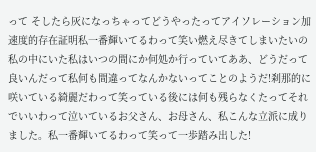って そしたら灰になっちゃってどうやったってアイソレーション加速度的存在証明私一番輝いてるわって笑い燃え尽きてしまいたいの私の中にいた私はいつの間にか何処か行っていてああ、どうだって良いんだって私何も間違ってなんかないってことのようだ!刹那的に咲いている綺麗だわって笑っている後には何も残らなくたってそれでいいわって泣いているお父さん、お母さん、私こんな立派に成りました。私一番輝いてるわって笑って一歩踏み出した!